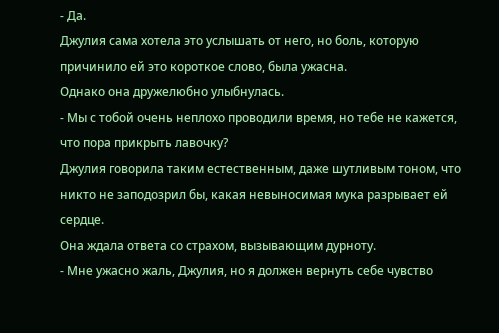- Да.
Джулия сама хотела это услышать от него, но боль, которую причинило ей это короткое слово, была ужасна.
Однако она дружелюбно улыбнулась.
- Мы с тобой очень неплохо проводили время, но тебе не кажется, что пора прикрыть лавочку?
Джулия говорила таким естественным, даже шутливым тоном, что никто не заподозрил бы, какая невыносимая мука разрывает ей сердце.
Она ждала ответа со страхом, вызывающим дурноту.
- Мне ужасно жаль, Джулия, но я должен вернуть себе чувство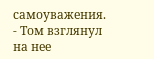самоуважения.
- Том взглянул на нее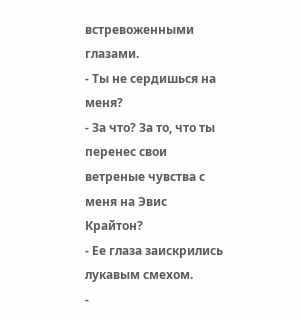встревоженными глазами.
- Ты не сердишься на меня?
- За что? За то, что ты перенес свои ветреные чувства с меня на Эвис Крайтон?
- Ее глаза заискрились лукавым смехом.
-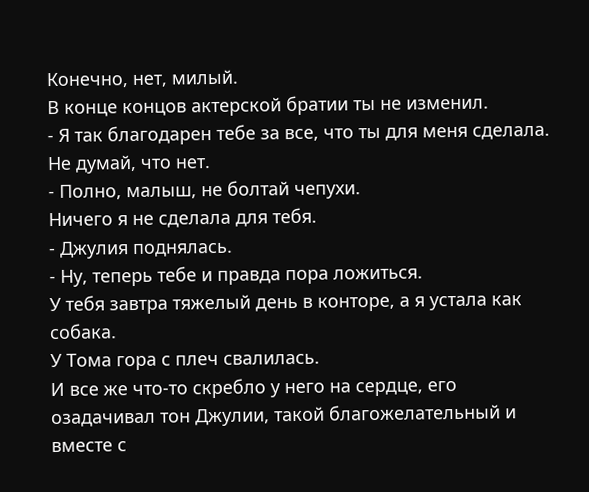Конечно, нет, милый.
В конце концов актерской братии ты не изменил.
- Я так благодарен тебе за все, что ты для меня сделала.
Не думай, что нет.
- Полно, малыш, не болтай чепухи.
Ничего я не сделала для тебя.
- Джулия поднялась.
- Ну, теперь тебе и правда пора ложиться.
У тебя завтра тяжелый день в конторе, а я устала как собака.
У Тома гора с плеч свалилась.
И все же что-то скребло у него на сердце, его озадачивал тон Джулии, такой благожелательный и вместе с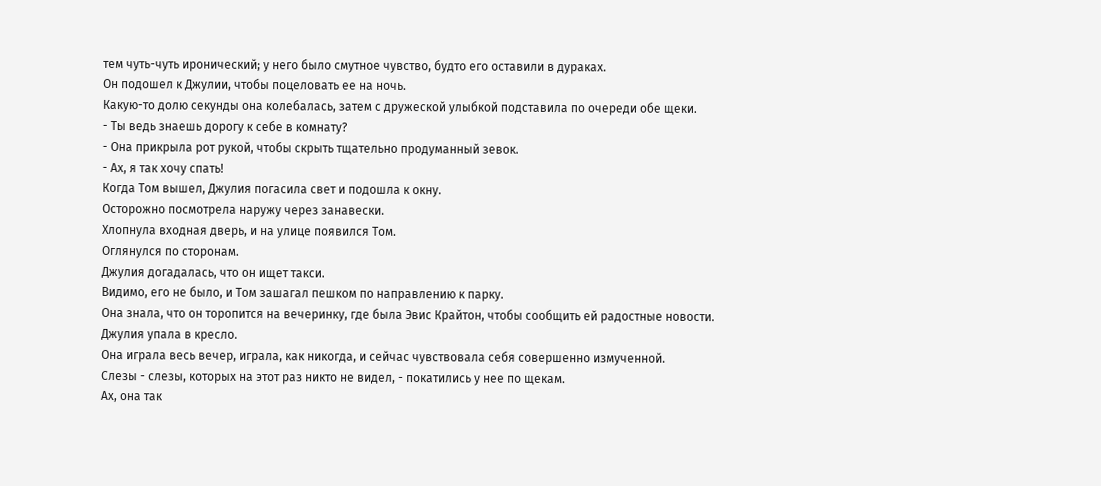тем чуть-чуть иронический; у него было смутное чувство, будто его оставили в дураках.
Он подошел к Джулии, чтобы поцеловать ее на ночь.
Какую-то долю секунды она колебалась, затем с дружеской улыбкой подставила по очереди обе щеки.
- Ты ведь знаешь дорогу к себе в комнату?
- Она прикрыла рот рукой, чтобы скрыть тщательно продуманный зевок.
- Ах, я так хочу спать!
Когда Том вышел, Джулия погасила свет и подошла к окну.
Осторожно посмотрела наружу через занавески.
Хлопнула входная дверь, и на улице появился Том.
Оглянулся по сторонам.
Джулия догадалась, что он ищет такси.
Видимо, его не было, и Том зашагал пешком по направлению к парку.
Она знала, что он торопится на вечеринку, где была Эвис Крайтон, чтобы сообщить ей радостные новости.
Джулия упала в кресло.
Она играла весь вечер, играла, как никогда, и сейчас чувствовала себя совершенно измученной.
Слезы - слезы, которых на этот раз никто не видел, - покатились у нее по щекам.
Ах, она так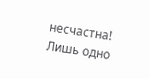несчастна!
Лишь одно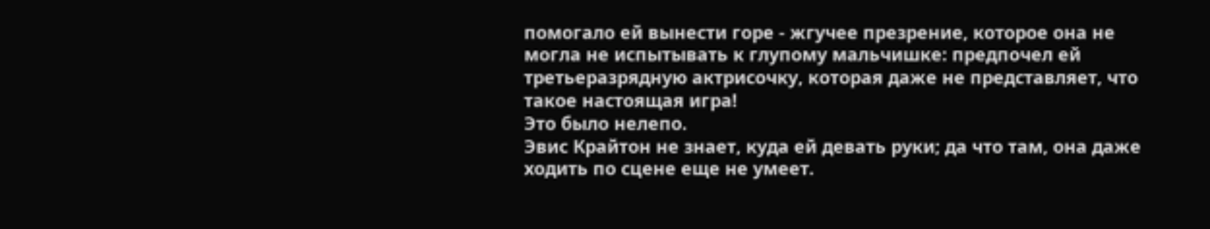помогало ей вынести горе - жгучее презрение, которое она не могла не испытывать к глупому мальчишке: предпочел ей третьеразрядную актрисочку, которая даже не представляет, что такое настоящая игра!
Это было нелепо.
Эвис Крайтон не знает, куда ей девать руки; да что там, она даже ходить по сцене еще не умеет.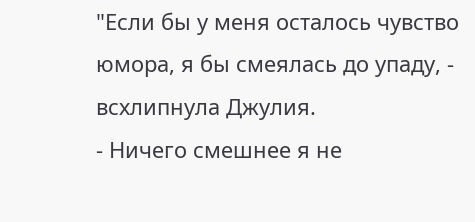"Если бы у меня осталось чувство юмора, я бы смеялась до упаду, - всхлипнула Джулия.
- Ничего смешнее я не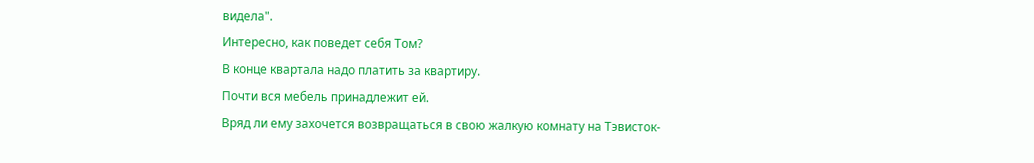видела".
Интересно, как поведет себя Том?
В конце квартала надо платить за квартиру.
Почти вся мебель принадлежит ей.
Вряд ли ему захочется возвращаться в свою жалкую комнату на Тэвисток-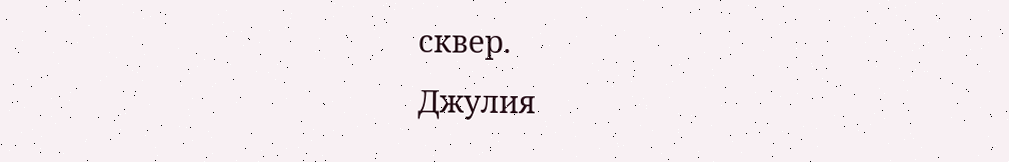сквер.
Джулия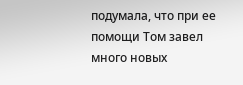подумала, что при ее помощи Том завел много новых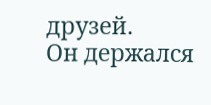друзей.
Он держался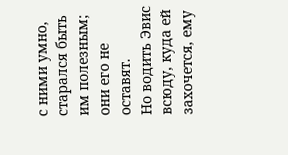с ними умно, старался быть им полезным; они его не оставят.
Но водить Эвис всюду, куда ей захочется, ему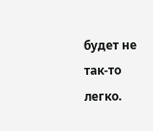будет не так-то легко.